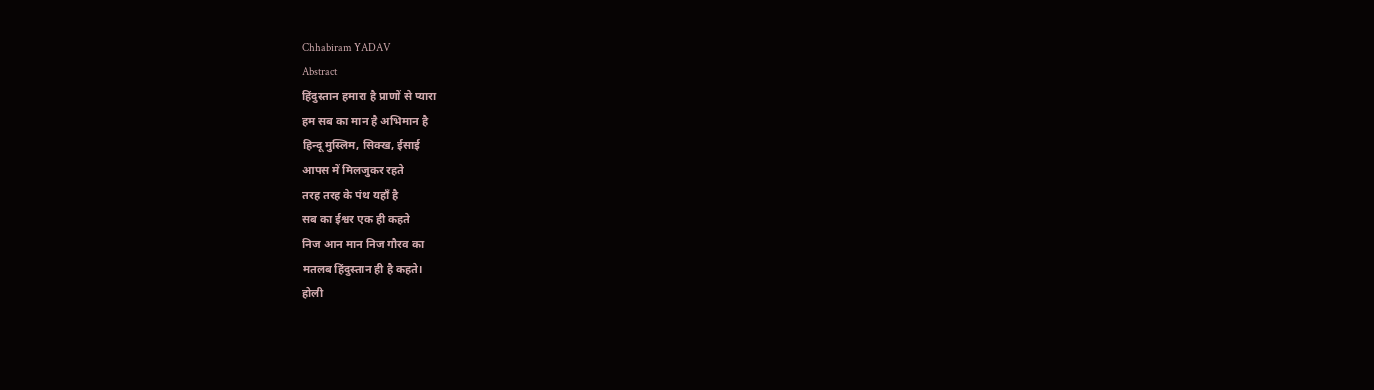Chhabiram YADAV
Abstract
हिंदुस्तान हमारा है प्राणों से प्यारा
हम सब का मान है अभिमान है
हिन्दू मुस्लिम, सिक्ख, ईसाई
आपस में मिलजुकर रहते
तरह तरह के पंथ यहाँ है
सब का ईश्वर एक ही कहते
निज आन मान निज गौरव का
मतलब हिंदुस्तान ही है कहते।
होली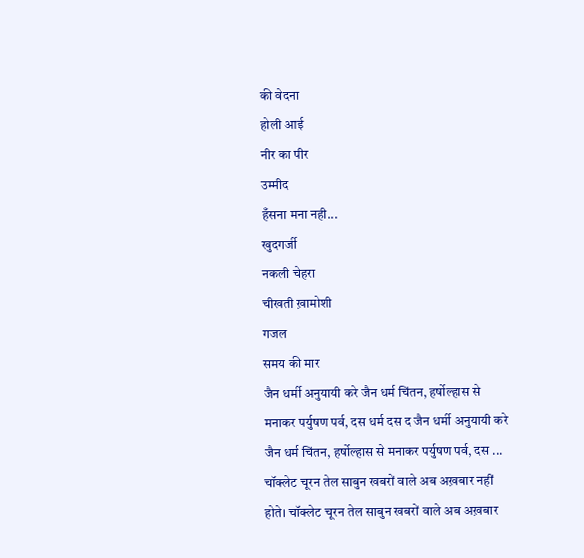की वेदना
होली आई
नीर का पीर
उम्मीद
हँसना मना नही...
खुदगर्जी
नकली चेहरा
चीखती ख़ामोशी
गजल
समय की मार
जैन धर्मी अनुयायी करे जैन धर्म चिंतन, हर्षोल्हास से मनाकर पर्युषण पर्व, दस धर्म दस द जैन धर्मी अनुयायी करे जैन धर्म चिंतन, हर्षोल्हास से मनाकर पर्युषण पर्व, दस ...
चॉक्लेट चूरन तेल साबुन खबरों वाले अब अख़बार नहीं होते। चॉक्लेट चूरन तेल साबुन खबरों वाले अब अख़बार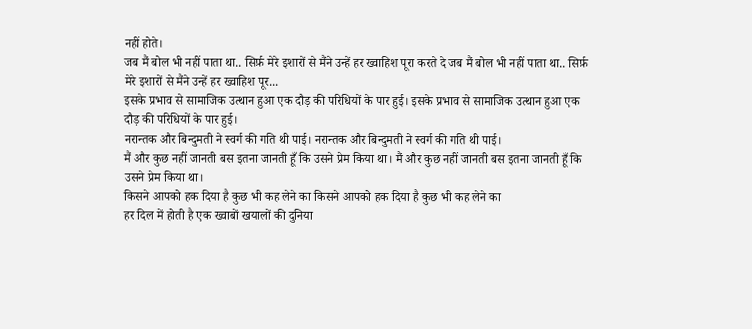नहीं होते।
जब मैं बोल भी नहीं पाता था.. सिर्फ़ मेरे इशारों से मैंने उन्हें हर ख्वाहिश पूरा करते दे जब मैं बोल भी नहीं पाता था.. सिर्फ़ मेरे इशारों से मैंने उन्हें हर ख्वाहिश पूर...
इसके प्रभाव से सामाजिक उत्थान हुआ एक दौड़ की परिधियों के पार हुई। इसके प्रभाव से सामाजिक उत्थान हुआ एक दौड़ की परिधियों के पार हुई।
नरान्तक और बिन्दुमती ने स्वर्ग की गति थी पाई। नरान्तक और बिन्दुमती ने स्वर्ग की गति थी पाई।
मैं और कुछ नहीं जानती बस इतना जानती हूँ कि उसने प्रेम किया था। मैं और कुछ नहीं जानती बस इतना जानती हूँ कि उसने प्रेम किया था।
किसने आपको हक दिया है कुछ भी कह लेने का किसने आपको हक दिया है कुछ भी कह लेने का
हर दिल में होती है एक ख्वाबों खयालों की दुनिया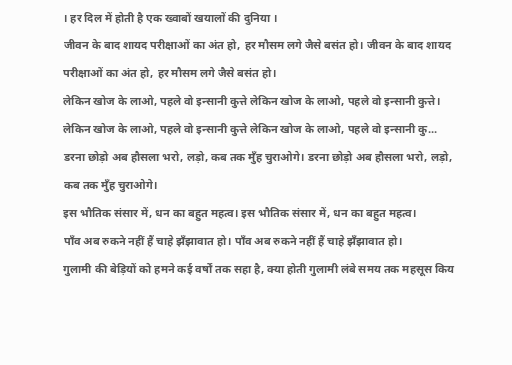। हर दिल में होती है एक ख्वाबों खयालों की दुनिया ।
जीवन के बाद शायद परीक्षाओं का अंत हो, हर मौसम लगे जैसे बसंत हो। जीवन के बाद शायद परीक्षाओं का अंत हो, हर मौसम लगे जैसे बसंत हो।
लेकिन खोज के लाओ, पहले वो इन्सानी कुत्ते लेकिन खोज के लाओ, पहले वो इन्सानी कुत्ते। लेकिन खोज के लाओ, पहले वो इन्सानी कुत्ते लेकिन खोज के लाओ, पहले वो इन्सानी कु...
डरना छोड़ो अब हौसला भरो, लड़ो, कब तक मुँह चुराओगे। डरना छोड़ो अब हौसला भरो, लड़ो, कब तक मुँह चुराओगे।
इस भौतिक संसार में, धन का बहुत महत्व। इस भौतिक संसार में, धन का बहुत महत्व।
पाँव अब रुकने नहीं हैं चाहे झँझावात हो। पाँव अब रुकने नहीं हैं चाहे झँझावात हो।
गुलामी की बेड़ियों को हमने कई वर्षों तक सहा है, क्या होती गुलामी लंबे समय तक महसूस किय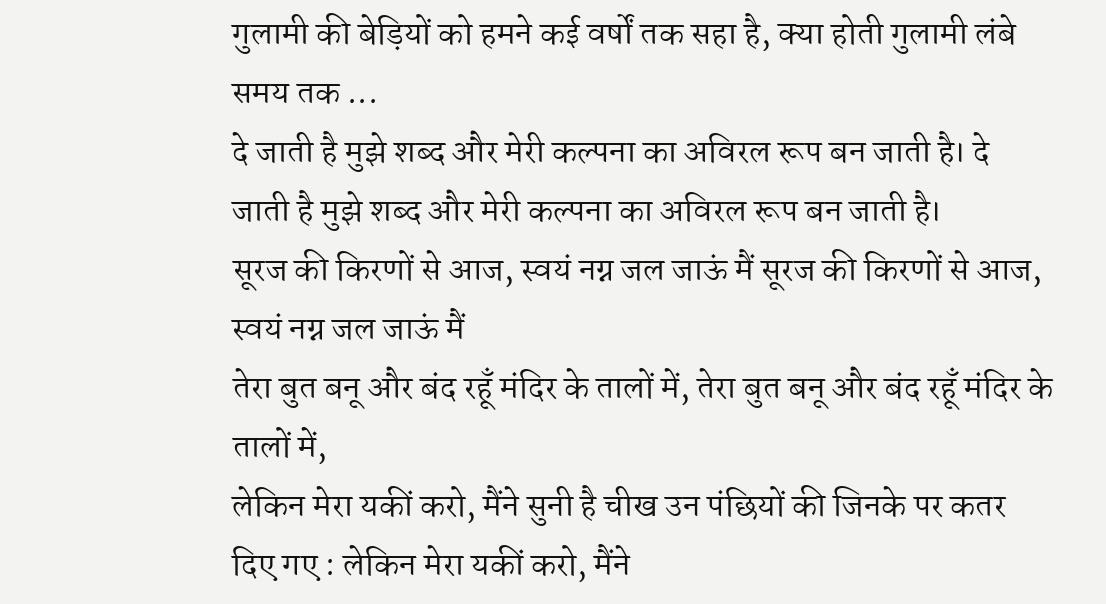गुलामी की बेड़ियों को हमने कई वर्षों तक सहा है, क्या होती गुलामी लंबे समय तक ...
दे जाती है मुझे शब्द और मेरी कल्पना का अविरल रूप बन जाती है। दे जाती है मुझे शब्द और मेरी कल्पना का अविरल रूप बन जाती है।
सूरज की किरणों से आज, स्वयं नग्न जल जाऊं मैं सूरज की किरणों से आज, स्वयं नग्न जल जाऊं मैं
तेरा बुत बनू और बंद रहूँ मंदिर के तालों में, तेरा बुत बनू और बंद रहूँ मंदिर के तालों में,
लेकिन मेरा यकीं करो, मैंने सुनी है चीख उन पंछियों की जिनके पर कतर दिए गए : लेकिन मेरा यकीं करो, मैंने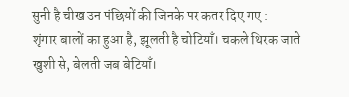सुनी है चीख उन पंछियों की जिनके पर कतर दिए गए :
शृंगार बालों का हुआ है, झूलती है चोटियाँ। चकले थिरक जाते खुशी से, बेलती जब बेटियाँ।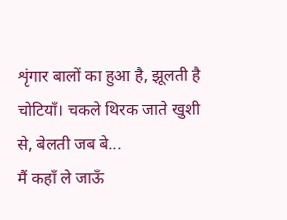शृंगार बालों का हुआ है, झूलती है चोटियाँ। चकले थिरक जाते खुशी से, बेलती जब बे...
मैं कहाँ ले जाऊँ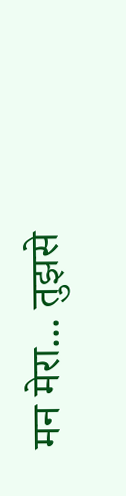मन मेरा... तुझसे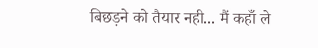बिछड़ने को तैयार नही... मैं कहाँ ले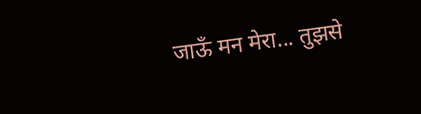जाऊँ मन मेरा... तुझसे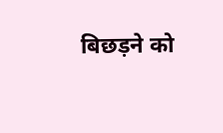बिछड़ने को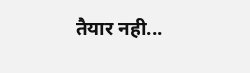तैयार नही...